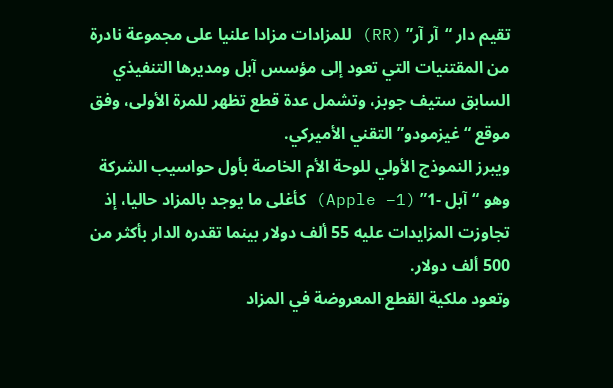تقيم دار “آر آر” (RR) للمزادات مزادا علنيا على مجموعة نادرة من المقتنيات التي تعود إلى مؤسس آبل ومديرها التنفيذي السابق ستيف جوبز، وتشمل عدة قطع تظهر للمرة الأولى، وفق موقع “غيزمودو” التقني الأميركي.
ويبرز النموذج الأولي للوحة الأم الخاصة بأول حواسيب الشركة وهو “آبل -1” (Apple –1) كأغلى ما يوجد بالمزاد حاليا، إذ تجاوزت المزايدات عليه 55 ألف دولار بينما تقدره الدار بأكثر من 500 ألف دولار.
وتعود ملكية القطع المعروضة في المزاد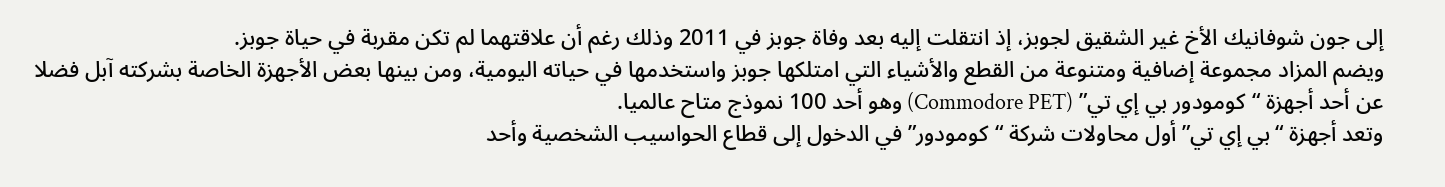إلى جون شوفانيك الأخ غير الشقيق لجوبز، إذ انتقلت إليه بعد وفاة جوبز في 2011 وذلك رغم أن علاقتهما لم تكن مقربة في حياة جوبز.
ويضم المزاد مجموعة إضافية ومتنوعة من القطع والأشياء التي امتلكها جوبز واستخدمها في حياته اليومية، ومن بينها بعض الأجهزة الخاصة بشركته آبل فضلا عن أحد أجهزة “كومودور بي إي تي” (Commodore PET) وهو أحد 100 نموذج متاح عالميا.
وتعد أجهزة “بي إي تي” أول محاولات شركة “كومودور” في الدخول إلى قطاع الحواسيب الشخصية وأحد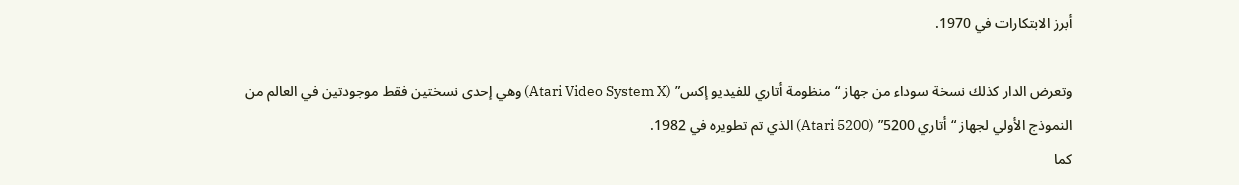أبرز الابتكارات في 1970.

وتعرض الدار كذلك نسخة سوداء من جهاز “منظومة أتاري للفيديو إكس” (Atari Video System X) وهي إحدى نسختين فقط موجودتين في العالم من النموذج الأولي لجهاز “أتاري 5200” (Atari 5200) الذي تم تطويره في 1982.
كما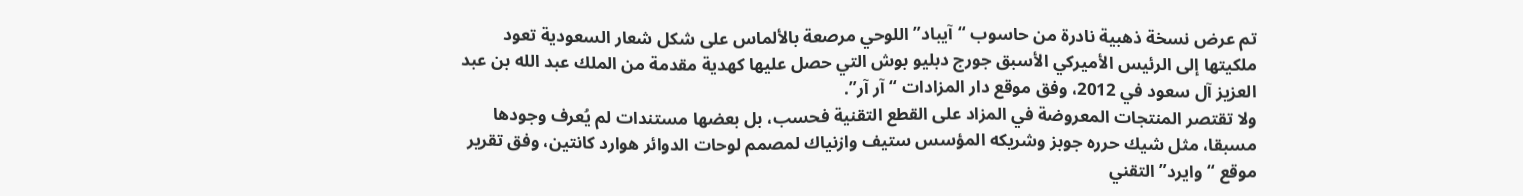تم عرض نسخة ذهبية نادرة من حاسوب “آيباد” اللوحي مرصعة بالألماس على شكل شعار السعودية تعود ملكيتها إلى الرئيس الأميركي الأسبق جورج دبليو بوش التي حصل عليها كهدية مقدمة من الملك عبد الله بن عبد العزيز آل سعود في 2012، وفق موقع دار المزادات “آر آر”.
ولا تقتصر المنتجات المعروضة في المزاد على القطع التقنية فحسب، بل بعضها مستندات لم يُعرف وجودها مسبقا، مثل شيك حرره جوبز وشريكه المؤسس ستيف وازنياك لمصمم لوحات الدوائر هوارد كانتين، وفق تقرير موقع “وايرد” التقني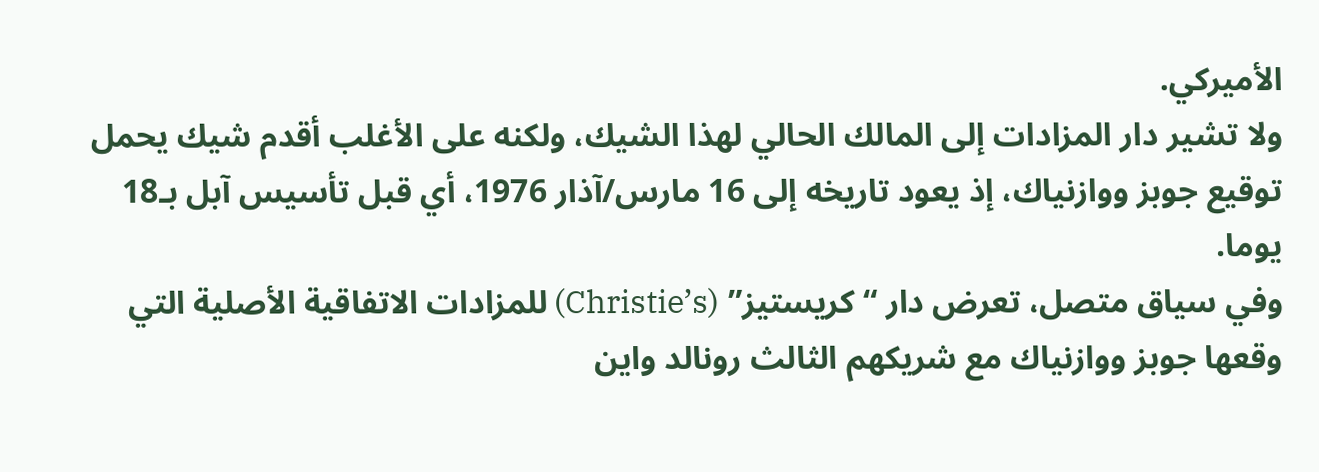الأميركي.
ولا تشير دار المزادات إلى المالك الحالي لهذا الشيك، ولكنه على الأغلب أقدم شيك يحمل توقيع جوبز ووازنياك، إذ يعود تاريخه إلى 16 مارس/آذار 1976، أي قبل تأسيس آبل بـ18 يوما.
وفي سياق متصل، تعرض دار “كريستيز” (Christie’s) للمزادات الاتفاقية الأصلية التي وقعها جوبز ووازنياك مع شريكهم الثالث رونالد واين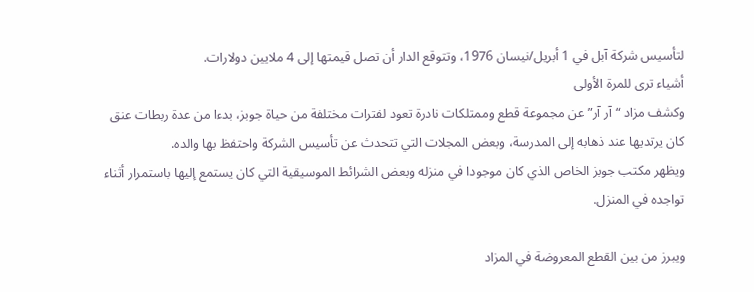لتأسيس شركة آبل في 1 أبريل/نيسان 1976، وتتوقع الدار أن تصل قيمتها إلى 4 ملايين دولارات.
أشياء ترى للمرة الأولى
وكشف مزاد “آر آر” عن مجموعة قطع وممتلكات نادرة تعود لفترات مختلفة من حياة جوبز، بدءا من عدة ربطات عنق كان يرتديها عند ذهابه إلى المدرسة، وبعض المجلات التي تتحدث عن تأسيس الشركة واحتفظ بها والده.
ويظهر مكتب جوبز الخاص الذي كان موجودا في منزله وبعض الشرائط الموسيقية التي كان يستمع إليها باستمرار أثناء تواجده في المنزل.

ويبرز من بين القطع المعروضة في المزاد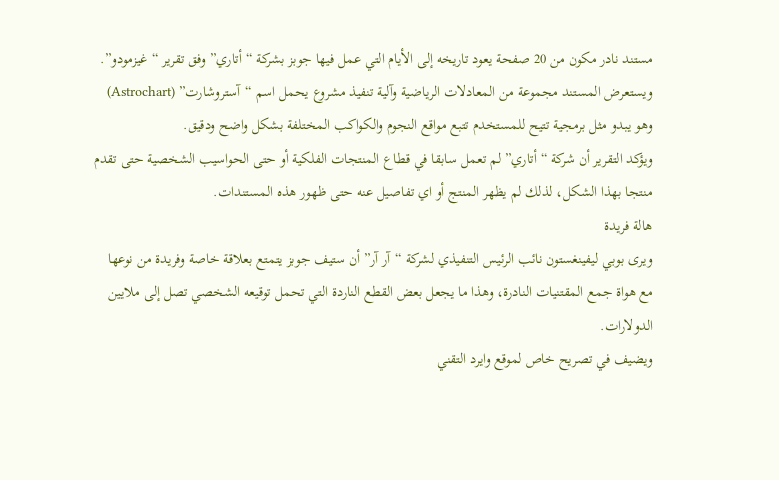مستند نادر مكون من 20 صفحة يعود تاريخه إلى الأيام التي عمل فيها جوبز بشركة “أتاري” وفق تقرير “غيزمودو”.
ويستعرض المستند مجموعة من المعادلات الرياضية وآلية تنفيذ مشروع يحمل اسم “آستروشارت” (Astrochart) وهو يبدو مثل برمجية تتيح للمستخدم تتبع مواقع النجوم والكواكب المختلفة بشكل واضح ودقيق.
ويؤكد التقرير أن شركة “أتاري” لم تعمل سابقا في قطاع المنتجات الفلكية أو حتى الحواسيب الشخصية حتى تقدم منتجا بهذا الشكل، لذلك لم يظهر المنتج أو اي تفاصيل عنه حتى ظهور هذه المستندات.
هالة فريدة
ويرى بوبي ليفينغستون نائب الرئيس التنفيذي لشركة “آر آر” أن ستيف جوبز يتمتع بعلاقة خاصة وفريدة من نوعها مع هواة جمع المقتنيات النادرة، وهذا ما يجعل بعض القطع الناردة التي تحمل توقيعه الشخصي تصل إلى ملايين الدولارات.
ويضيف في تصريح خاص لموقع وايرد التقني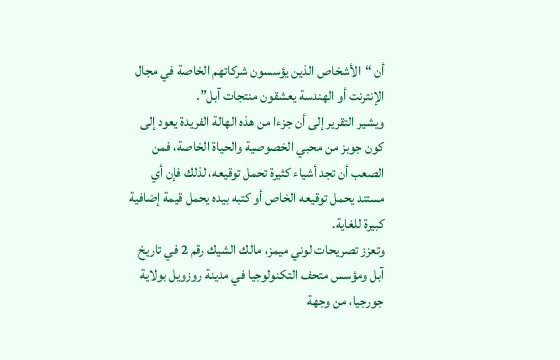أن “الأشخاص الذين يؤسسون شركاتهم الخاصة في مجال الإنترنت أو الهندسة يعشقون منتجات آبل”.
ويشير التقرير إلى أن جزءا من هذه الهالة الفريدة يعود إلى كون جوبز من محبي الخصوصية والحياة الخاصة، فمن الصعب أن تجد أشياء كثيرة تحمل توقيعه، لذلك فإن أي مستند يحمل توقيعه الخاص أو كتبه بيده يحمل قيمة إضافية كبيرة للغاية.
وتعزز تصريحات لوني ميمز، مالك الشيك رقم 2 في تاريخ آبل ومؤسس متحف التكنولوجيا في مدينة روزويل بولاية جورجيا، من وجهة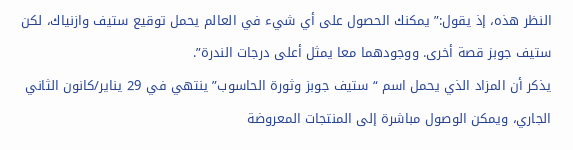النظر هذه، إذ يقول:” يمكنك الحصول على أي شيء في العالم يحمل توقيع ستيف وازنياك، لكن ستيف جوبز قصة أخرى. ووجودهما معا يمثل أعلى درجات الندرة”.
يذكر أن المزاد الذي يحمل اسم “ستيف جوبز وثورة الحاسوب” ينتهي في 29 يناير/كانون الثاني الجاري، ويمكن الوصول مباشرة إلى المنتجات المعروضة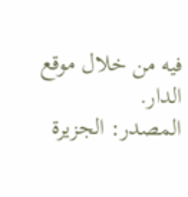فيه من خلال موقع الدار.
المصدر: الجزيرة